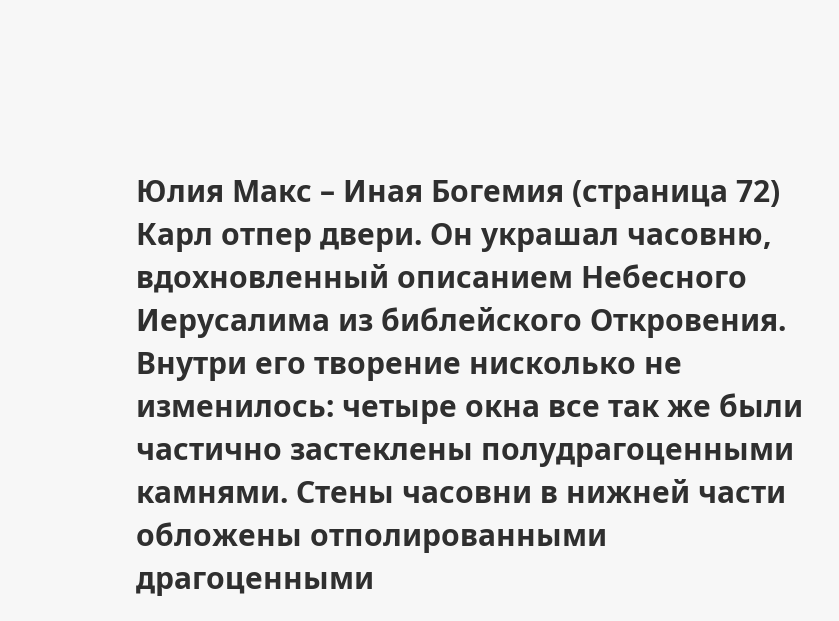Юлия Макс – Иная Богемия (страница 72)
Карл отпер двери. Он украшал часовню, вдохновленный описанием Небесного Иерусалима из библейского Откровения. Внутри его творение нисколько не изменилось: четыре окна все так же были частично застеклены полудрагоценными камнями. Стены часовни в нижней части обложены отполированными драгоценными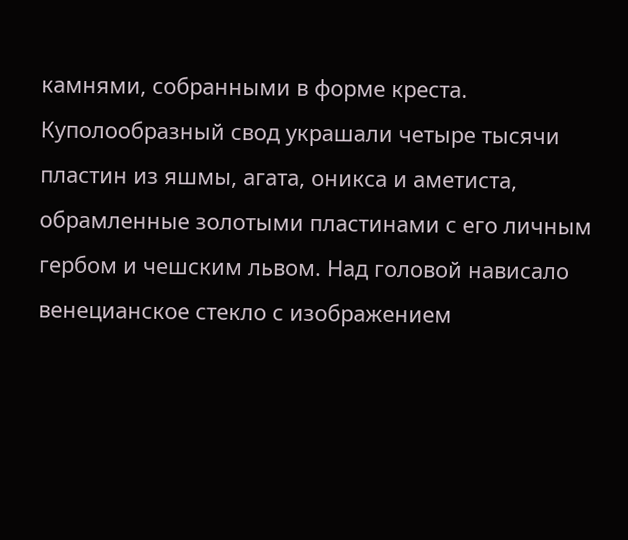камнями, собранными в форме креста. Куполообразный свод украшали четыре тысячи пластин из яшмы, агата, оникса и аметиста, обрамленные золотыми пластинами с его личным гербом и чешским львом. Над головой нависало венецианское стекло с изображением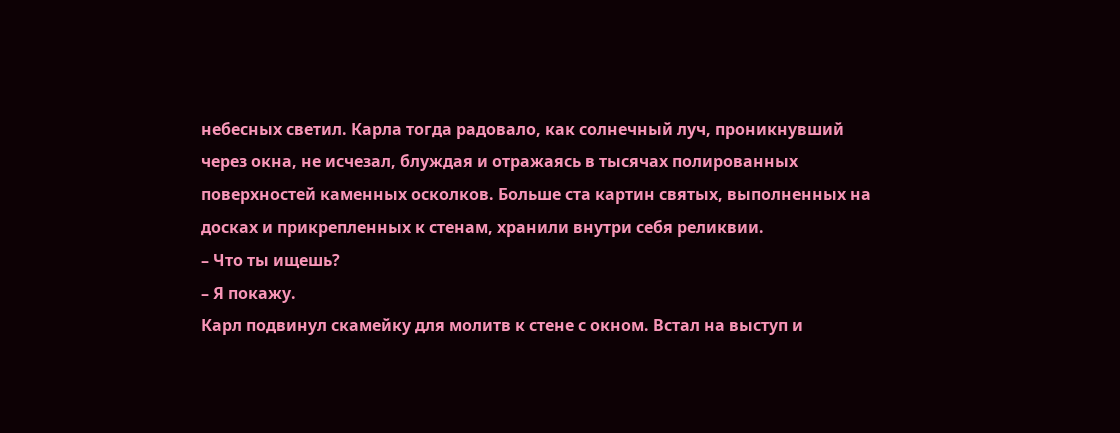небесных светил. Карла тогда радовало, как солнечный луч, проникнувший через окна, не исчезал, блуждая и отражаясь в тысячах полированных поверхностей каменных осколков. Больше ста картин святых, выполненных на досках и прикрепленных к стенам, хранили внутри себя реликвии.
– Что ты ищешь?
– Я покажу.
Карл подвинул скамейку для молитв к стене с окном. Встал на выступ и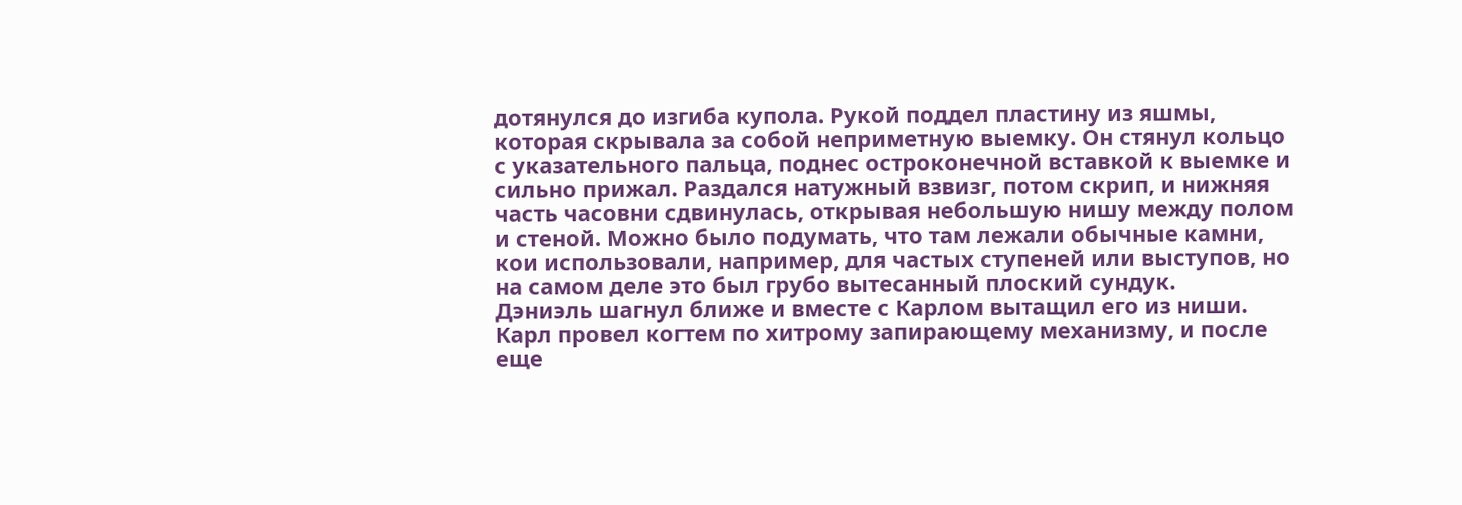дотянулся до изгиба купола. Рукой поддел пластину из яшмы, которая скрывала за собой неприметную выемку. Он стянул кольцо с указательного пальца, поднес остроконечной вставкой к выемке и сильно прижал. Раздался натужный взвизг, потом скрип, и нижняя часть часовни сдвинулась, открывая небольшую нишу между полом и стеной. Можно было подумать, что там лежали обычные камни, кои использовали, например, для частых ступеней или выступов, но на самом деле это был грубо вытесанный плоский сундук.
Дэниэль шагнул ближе и вместе с Карлом вытащил его из ниши. Карл провел когтем по хитрому запирающему механизму, и после еще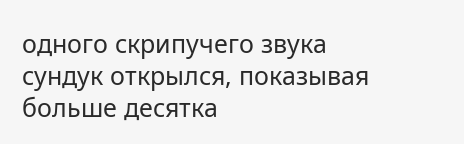одного скрипучего звука сундук открылся, показывая больше десятка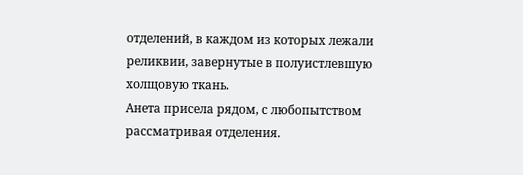отделений, в каждом из которых лежали реликвии, завернутые в полуистлевшую холщовую ткань.
Анета присела рядом, с любопытством рассматривая отделения.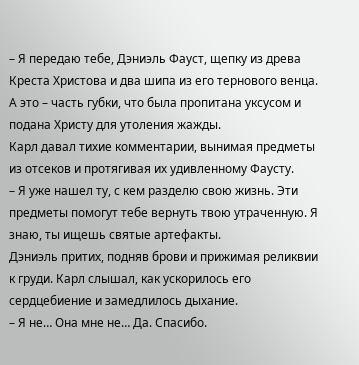– Я передаю тебе, Дэниэль Фауст, щепку из древа Креста Христова и два шипа из его тернового венца. А это – часть губки, что была пропитана уксусом и подана Христу для утоления жажды.
Карл давал тихие комментарии, вынимая предметы из отсеков и протягивая их удивленному Фаусту.
– Я уже нашел ту, с кем разделю свою жизнь. Эти предметы помогут тебе вернуть твою утраченную. Я знаю, ты ищешь святые артефакты.
Дэниэль притих, подняв брови и прижимая реликвии к груди. Карл слышал, как ускорилось его сердцебиение и замедлилось дыхание.
– Я не… Она мне не… Да. Спасибо.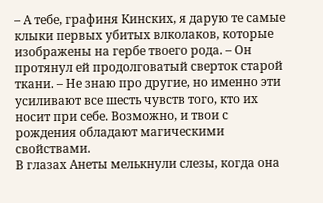– А тебе, графиня Кинских, я дарую те самые клыки первых убитых влколаков, которые изображены на гербе твоего рода. – Он протянул ей продолговатый сверток старой ткани. – Не знаю про другие, но именно эти усиливают все шесть чувств того, кто их носит при себе. Возможно, и твои с рождения обладают магическими свойствами.
В глазах Анеты мелькнули слезы, когда она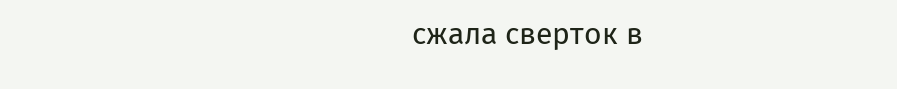сжала сверток в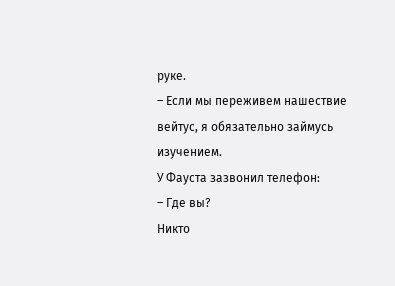руке.
– Если мы переживем нашествие вейтус, я обязательно займусь изучением.
У Фауста зазвонил телефон:
– Где вы?
Никто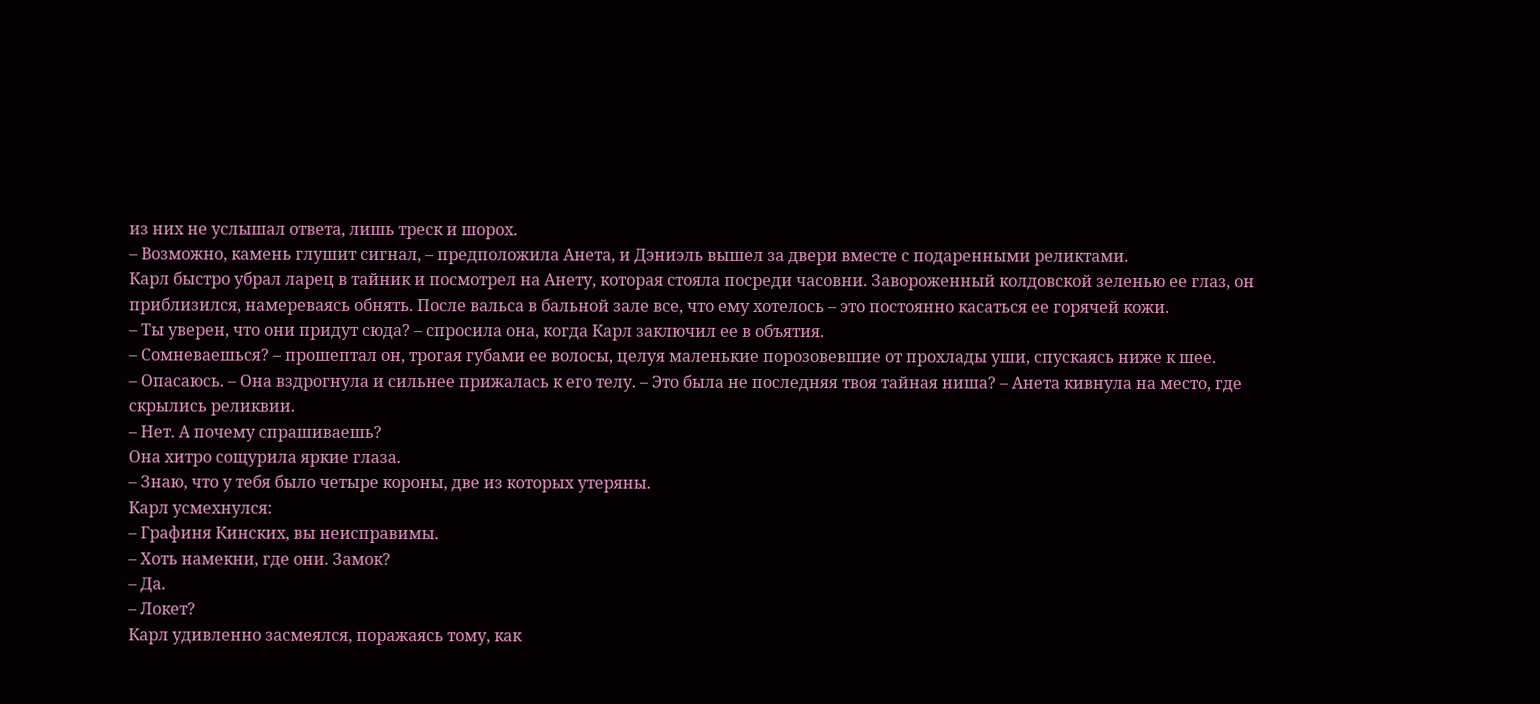из них не услышал ответа, лишь треск и шорох.
– Возможно, камень глушит сигнал, – предположила Анета, и Дэниэль вышел за двери вместе с подаренными реликтами.
Карл быстро убрал ларец в тайник и посмотрел на Анету, которая стояла посреди часовни. Завороженный колдовской зеленью ее глаз, он приблизился, намереваясь обнять. После вальса в бальной зале все, что ему хотелось – это постоянно касаться ее горячей кожи.
– Ты уверен, что они придут сюда? – спросила она, когда Карл заключил ее в объятия.
– Сомневаешься? – прошептал он, трогая губами ее волосы, целуя маленькие порозовевшие от прохлады уши, спускаясь ниже к шее.
– Опасаюсь. – Она вздрогнула и сильнее прижалась к его телу. – Это была не последняя твоя тайная ниша? – Анета кивнула на место, где скрылись реликвии.
– Нет. А почему спрашиваешь?
Она хитро сощурила яркие глаза.
– Знаю, что у тебя было четыре короны, две из которых утеряны.
Карл усмехнулся:
– Графиня Кинских, вы неисправимы.
– Хоть намекни, где они. Замок?
– Да.
– Локет?
Карл удивленно засмеялся, поражаясь тому, как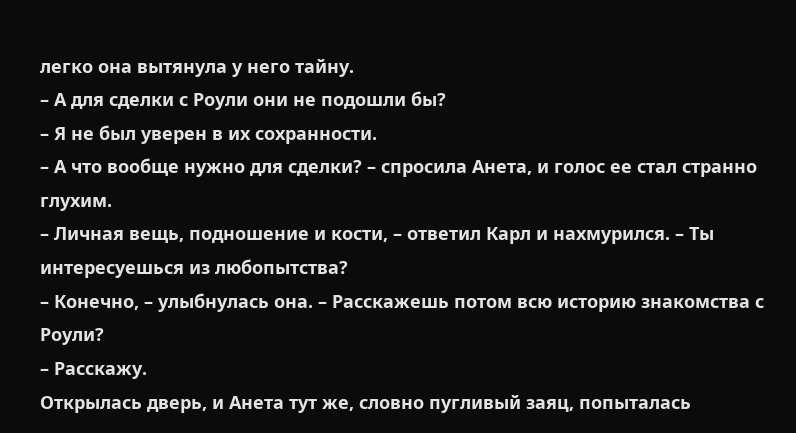легко она вытянула у него тайну.
– А для сделки с Роули они не подошли бы?
– Я не был уверен в их сохранности.
– А что вообще нужно для сделки? – спросила Анета, и голос ее стал странно глухим.
– Личная вещь, подношение и кости, – ответил Карл и нахмурился. – Ты интересуешься из любопытства?
– Конечно, – улыбнулась она. – Расскажешь потом всю историю знакомства с Роули?
– Расскажу.
Открылась дверь, и Анета тут же, словно пугливый заяц, попыталась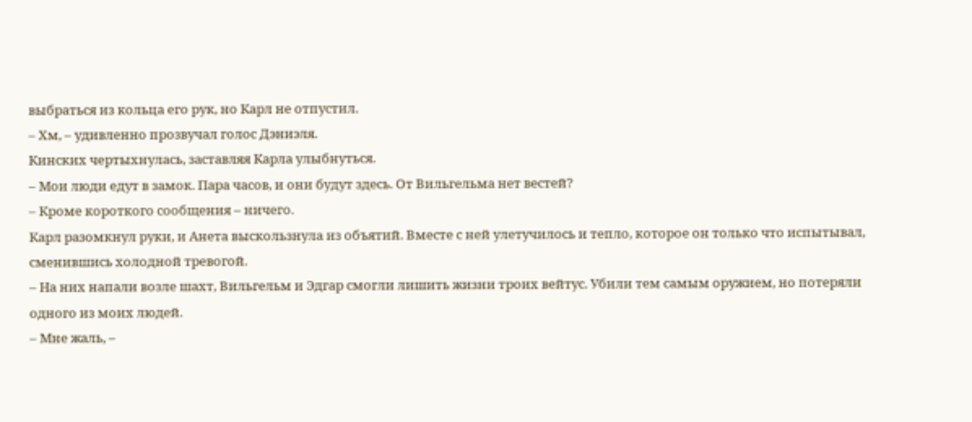выбраться из кольца его рук, но Карл не отпустил.
– Хм, – удивленно прозвучал голос Дэниэля.
Кинских чертыхнулась, заставляя Карла улыбнуться.
– Мои люди едут в замок. Пара часов, и они будут здесь. От Вильгельма нет вестей?
– Кроме короткого сообщения – ничего.
Карл разомкнул руки, и Анета выскользнула из объятий. Вместе с ней улетучилось и тепло, которое он только что испытывал, сменившись холодной тревогой.
– На них напали возле шахт, Вильгельм и Эдгар смогли лишить жизни троих вейтус. Убили тем самым оружием, но потеряли одного из моих людей.
– Мне жаль, –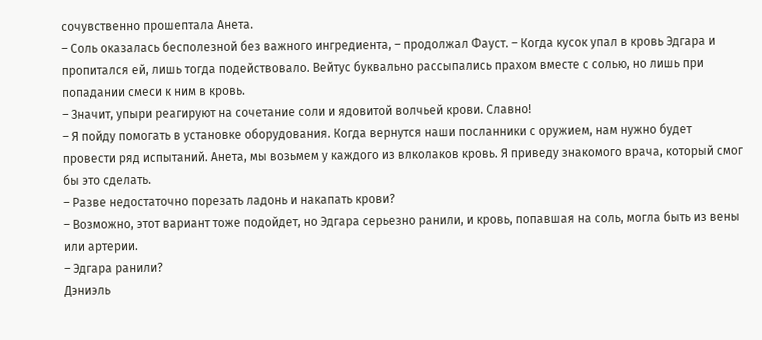сочувственно прошептала Анета.
– Соль оказалась бесполезной без важного ингредиента, – продолжал Фауст. – Когда кусок упал в кровь Эдгара и пропитался ей, лишь тогда подействовало. Вейтус буквально рассыпались прахом вместе с солью, но лишь при попадании смеси к ним в кровь.
– Значит, упыри реагируют на сочетание соли и ядовитой волчьей крови. Славно!
– Я пойду помогать в установке оборудования. Когда вернутся наши посланники с оружием, нам нужно будет провести ряд испытаний. Анета, мы возьмем у каждого из влколаков кровь. Я приведу знакомого врача, который смог бы это сделать.
– Разве недостаточно порезать ладонь и накапать крови?
– Возможно, этот вариант тоже подойдет, но Эдгара серьезно ранили, и кровь, попавшая на соль, могла быть из вены или артерии.
– Эдгара ранили?
Дэниэль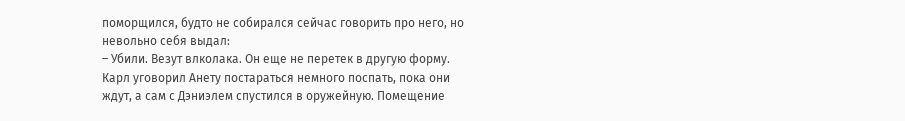поморщился, будто не собирался сейчас говорить про него, но невольно себя выдал:
– Убили. Везут влколака. Он еще не перетек в другую форму.
Карл уговорил Анету постараться немного поспать, пока они ждут, а сам с Дэниэлем спустился в оружейную. Помещение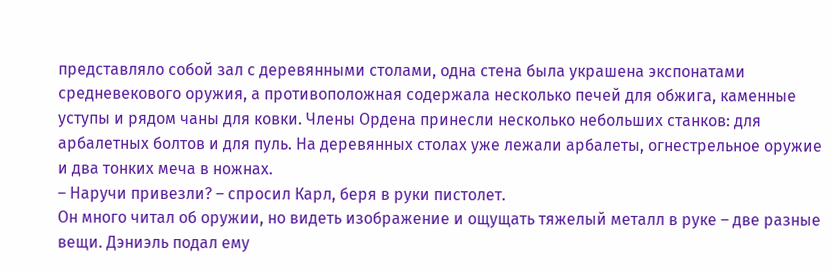представляло собой зал с деревянными столами, одна стена была украшена экспонатами средневекового оружия, а противоположная содержала несколько печей для обжига, каменные уступы и рядом чаны для ковки. Члены Ордена принесли несколько небольших станков: для арбалетных болтов и для пуль. На деревянных столах уже лежали арбалеты, огнестрельное оружие и два тонких меча в ножнах.
– Наручи привезли? – спросил Карл, беря в руки пистолет.
Он много читал об оружии, но видеть изображение и ощущать тяжелый металл в руке – две разные вещи. Дэниэль подал ему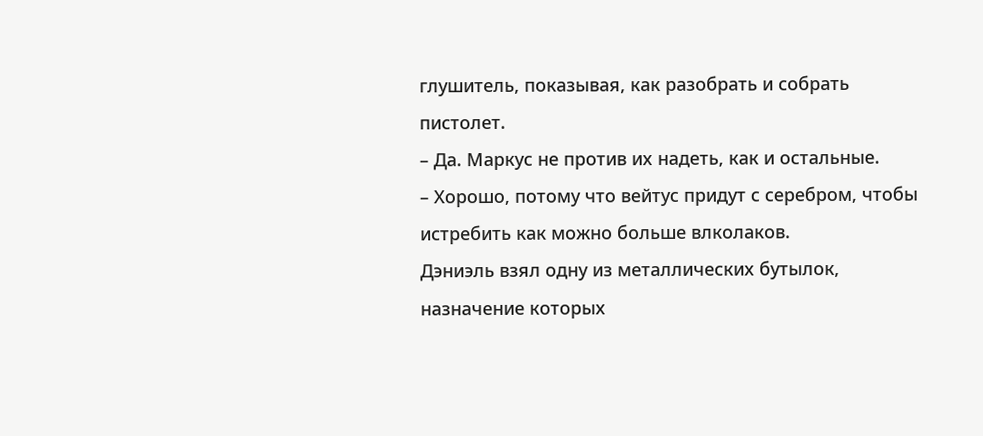глушитель, показывая, как разобрать и собрать пистолет.
– Да. Маркус не против их надеть, как и остальные.
– Хорошо, потому что вейтус придут с серебром, чтобы истребить как можно больше влколаков.
Дэниэль взял одну из металлических бутылок, назначение которых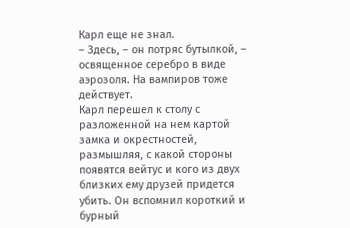Карл еще не знал.
– Здесь, – он потряс бутылкой, – освященное серебро в виде аэрозоля. На вампиров тоже действует.
Карл перешел к столу с разложенной на нем картой замка и окрестностей, размышляя, с какой стороны появятся вейтус и кого из двух близких ему друзей придется убить. Он вспомнил короткий и бурный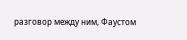разговор между ним, Фаустом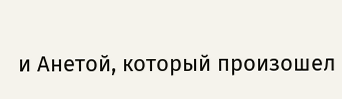и Анетой, который произошел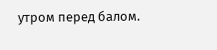утром перед балом.